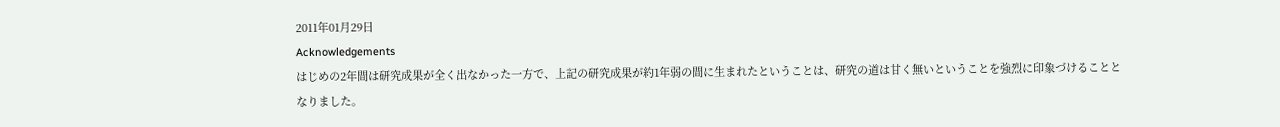2011年01月29日
Acknowledgements
はじめの2年間は研究成果が全く出なかった一方で、上記の研究成果が約1年弱の間に生まれたということは、研究の道は甘く無いということを強烈に印象づけることとなりました。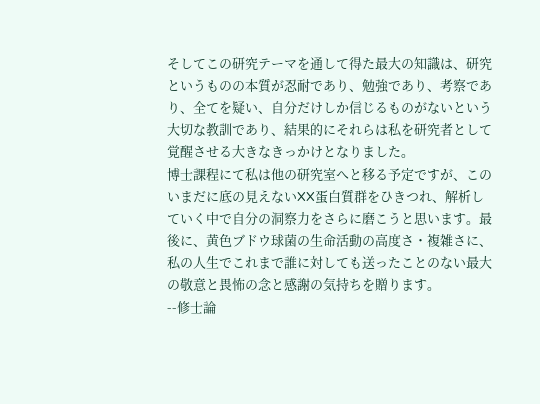そしてこの研究テーマを通して得た最大の知識は、研究というものの本質が忍耐であり、勉強であり、考察であり、全てを疑い、自分だけしか信じるものがないという大切な教訓であり、結果的にそれらは私を研究者として覚醒させる大きなきっかけとなりました。
博士課程にて私は他の研究室へと移る予定ですが、このいまだに底の見えないXX蛋白質群をひきつれ、解析していく中で自分の洞察力をさらに磨こうと思います。最後に、黄色ブドウ球菌の生命活動の高度さ・複雑さに、私の人生でこれまで誰に対しても送ったことのない最大の敬意と畏怖の念と感謝の気持ちを贈ります。
--修士論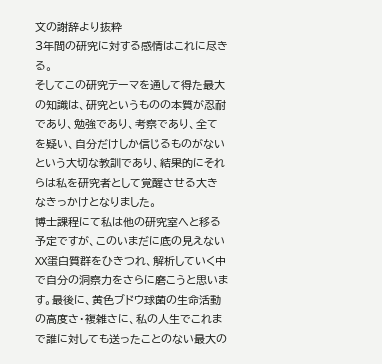文の謝辞より抜粋
3年間の研究に対する感情はこれに尽きる。
そしてこの研究テーマを通して得た最大の知識は、研究というものの本質が忍耐であり、勉強であり、考察であり、全てを疑い、自分だけしか信じるものがないという大切な教訓であり、結果的にそれらは私を研究者として覚醒させる大きなきっかけとなりました。
博士課程にて私は他の研究室へと移る予定ですが、このいまだに底の見えないXX蛋白質群をひきつれ、解析していく中で自分の洞察力をさらに磨こうと思います。最後に、黄色ブドウ球菌の生命活動の高度さ・複雑さに、私の人生でこれまで誰に対しても送ったことのない最大の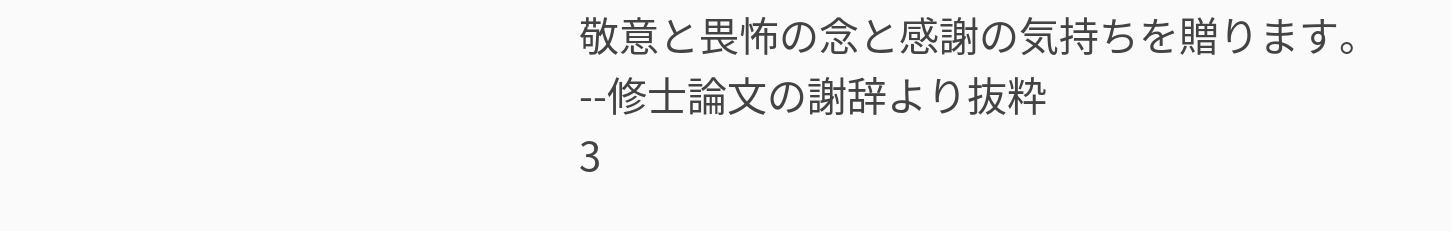敬意と畏怖の念と感謝の気持ちを贈ります。
--修士論文の謝辞より抜粋
3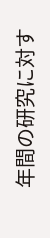年間の研究に対す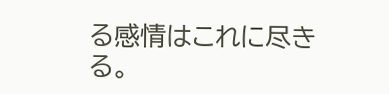る感情はこれに尽きる。